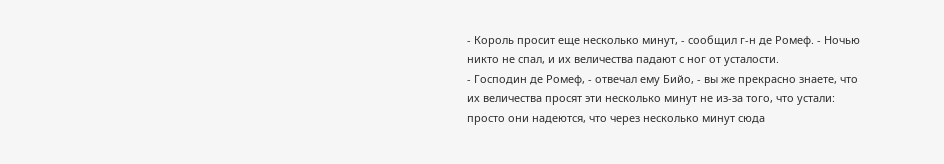- Король просит еще несколько минут, - сообщил г-н де Ромеф. - Ночью никто не спал, и их величества падают с ног от усталости.
- Господин де Ромеф, - отвечал ему Бийо, - вы же прекрасно знаете, что их величества просят эти несколько минут не из-за того, что устали: просто они надеются, что через несколько минут сюда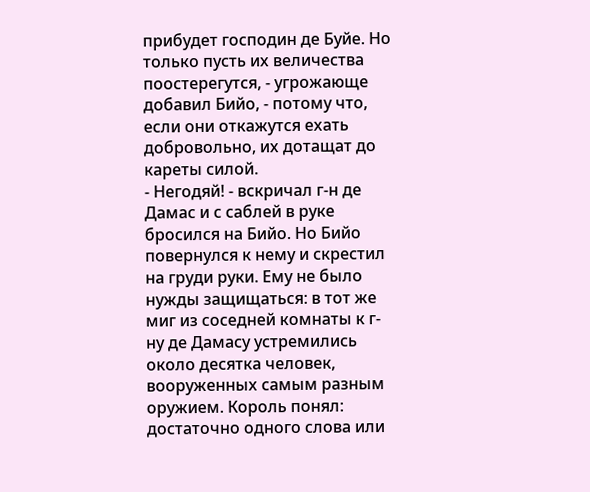прибудет господин де Буйе. Но только пусть их величества поостерегутся, - угрожающе добавил Бийо, - потому что, если они откажутся ехать добровольно, их дотащат до кареты силой.
- Негодяй! - вскричал г-н де Дамас и с саблей в руке бросился на Бийо. Но Бийо повернулся к нему и скрестил на груди руки. Ему не было нужды защищаться: в тот же миг из соседней комнаты к г-ну де Дамасу устремились около десятка человек, вооруженных самым разным оружием. Король понял: достаточно одного слова или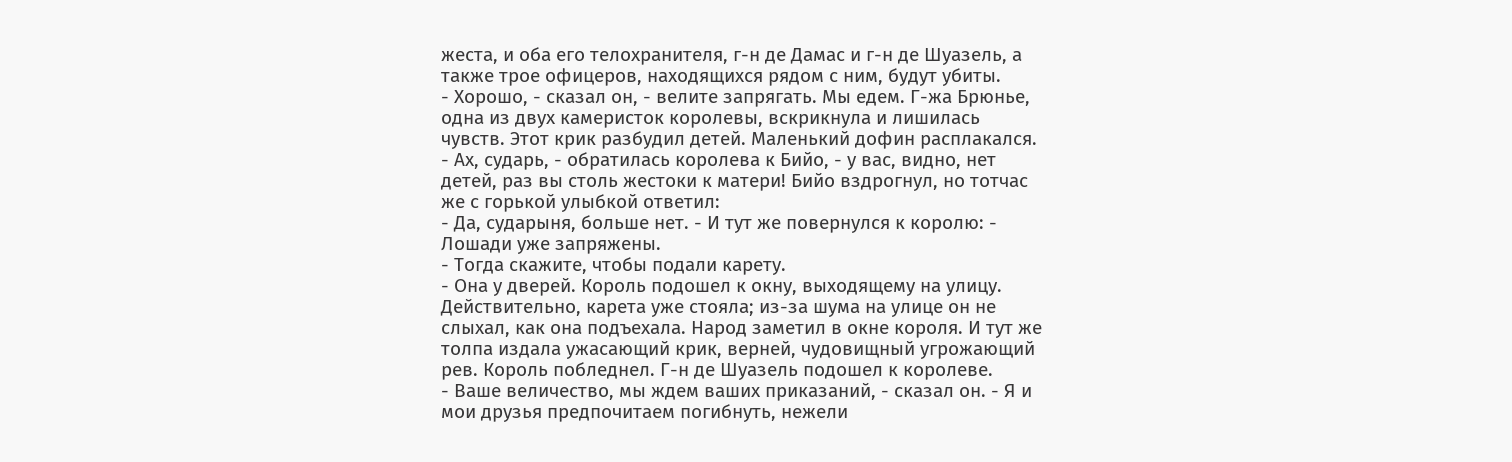жеста, и оба его телохранителя, г-н де Дамас и г-н де Шуазель, а также трое офицеров, находящихся рядом с ним, будут убиты.
- Хорошо, - сказал он, - велите запрягать. Мы едем. Г-жа Брюнье, одна из двух камеристок королевы, вскрикнула и лишилась чувств. Этот крик разбудил детей. Маленький дофин расплакался.
- Ах, сударь, - обратилась королева к Бийо, - у вас, видно, нет детей, раз вы столь жестоки к матери! Бийо вздрогнул, но тотчас же с горькой улыбкой ответил:
- Да, сударыня, больше нет. - И тут же повернулся к королю: - Лошади уже запряжены.
- Тогда скажите, чтобы подали карету.
- Она у дверей. Король подошел к окну, выходящему на улицу. Действительно, карета уже стояла; из-за шума на улице он не слыхал, как она подъехала. Народ заметил в окне короля. И тут же толпа издала ужасающий крик, верней, чудовищный угрожающий рев. Король побледнел. Г-н де Шуазель подошел к королеве.
- Ваше величество, мы ждем ваших приказаний, - сказал он. - Я и мои друзья предпочитаем погибнуть, нежели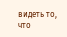видеть то, что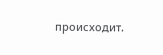происходит.